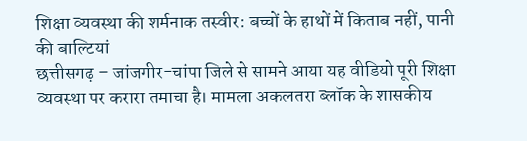शिक्षा व्यवस्था की शर्मनाक तस्वीर: बच्चों के हाथों में किताब नहीं, पानी की बाल्टियां
छत्तीसगढ़ – जांजगीर-चांपा जिले से सामने आया यह वीडियो पूरी शिक्षा व्यवस्था पर करारा तमाचा है। मामला अकलतरा ब्लॉक के शासकीय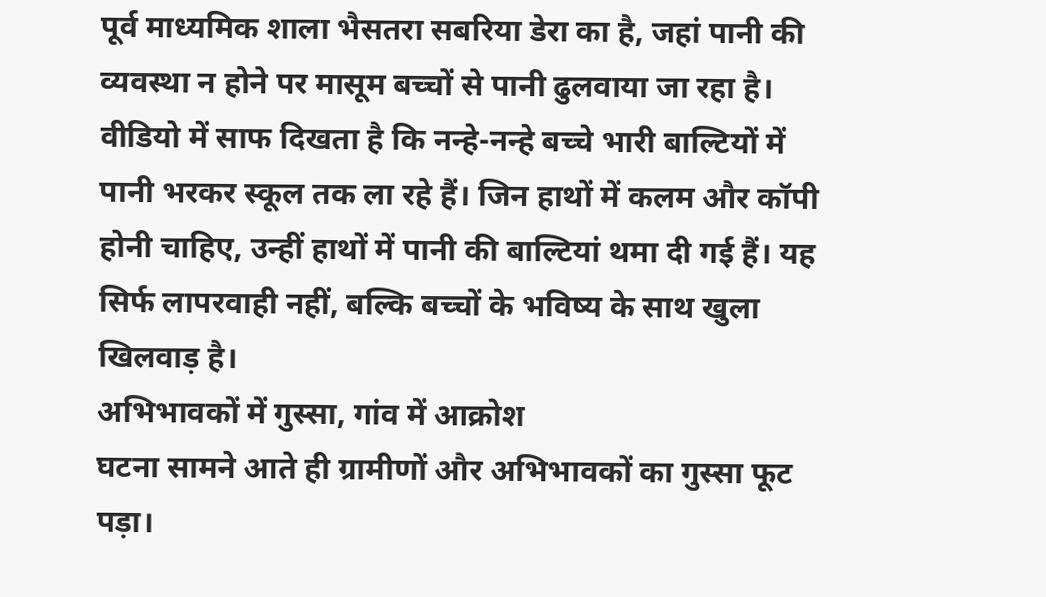पूर्व माध्यमिक शाला भैसतरा सबरिया डेरा का है, जहां पानी की व्यवस्था न होने पर मासूम बच्चों से पानी ढुलवाया जा रहा है।
वीडियो में साफ दिखता है कि नन्हे-नन्हे बच्चे भारी बाल्टियों में पानी भरकर स्कूल तक ला रहे हैं। जिन हाथों में कलम और कॉपी होनी चाहिए, उन्हीं हाथों में पानी की बाल्टियां थमा दी गई हैं। यह सिर्फ लापरवाही नहीं, बल्कि बच्चों के भविष्य के साथ खुला खिलवाड़ है।
अभिभावकों में गुस्सा, गांव में आक्रोश
घटना सामने आते ही ग्रामीणों और अभिभावकों का गुस्सा फूट पड़ा।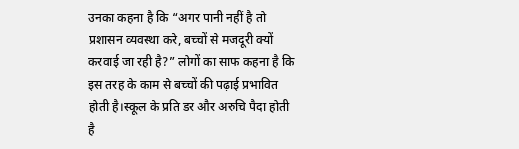उनका कहना है कि “अगर पानी नहीं है तो प्रशासन व्यवस्था करे, बच्चों से मजदूरी क्यों करवाई जा रही है?” लोगों का साफ कहना है कि इस तरह के काम से बच्चों की पढ़ाई प्रभावित होती है।स्कूल के प्रति डर और अरुचि पैदा होती है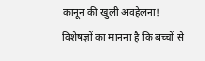कानून की खुली अवहेलना!
विशेषज्ञों का मानना है कि बच्चों से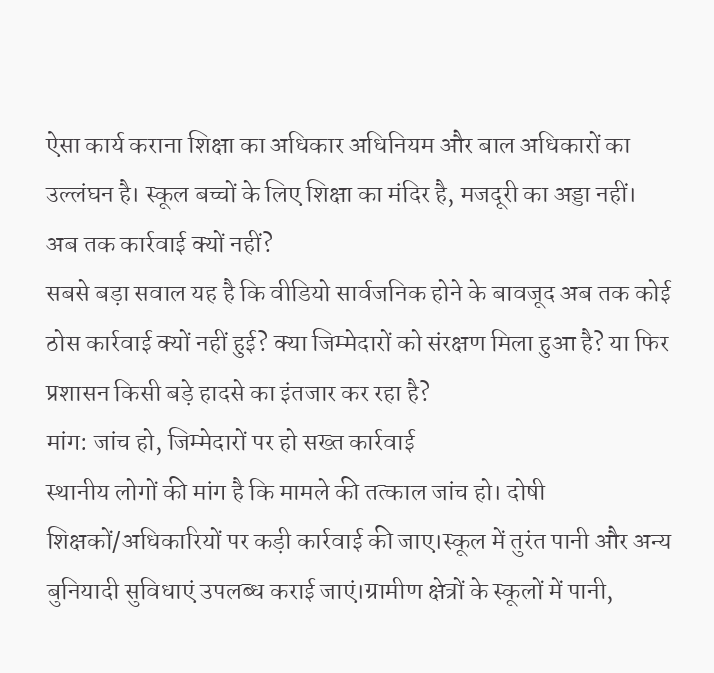ऐसा कार्य कराना शिक्षा का अधिकार अधिनियम और बाल अधिकारों का उल्लंघन है। स्कूल बच्चों के लिए शिक्षा का मंदिर है, मजदूरी का अड्डा नहीं।
अब तक कार्रवाई क्यों नहीं?
सबसे बड़ा सवाल यह है कि वीडियो सार्वजनिक होने के बावजूद अब तक कोई ठोस कार्रवाई क्यों नहीं हुई? क्या जिम्मेदारों को संरक्षण मिला हुआ है? या फिर प्रशासन किसी बड़े हादसे का इंतजार कर रहा है?
मांग: जांच हो, जिम्मेदारों पर हो सख्त कार्रवाई
स्थानीय लोगों की मांग है कि मामले की तत्काल जांच हो। दोषी शिक्षकों/अधिकारियों पर कड़ी कार्रवाई की जाए।स्कूल में तुरंत पानी और अन्य बुनियादी सुविधाएं उपलब्ध कराई जाएं।ग्रामीण क्षेत्रों के स्कूलों में पानी,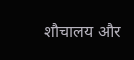शौचालय और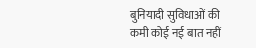बुनियादी सुविधाओं की कमी कोई नई बात नहीं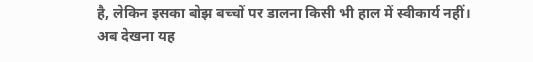है, लेकिन इसका बोझ बच्चों पर डालना किसी भी हाल में स्वीकार्य नहीं।
अब देखना यह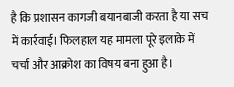है कि प्रशासन कागजी बयानबाजी करता है या सच में कार्रवाई। फिलहाल यह मामला पूरे इलाके में चर्चा और आक्रोश का विषय बना हुआ है।